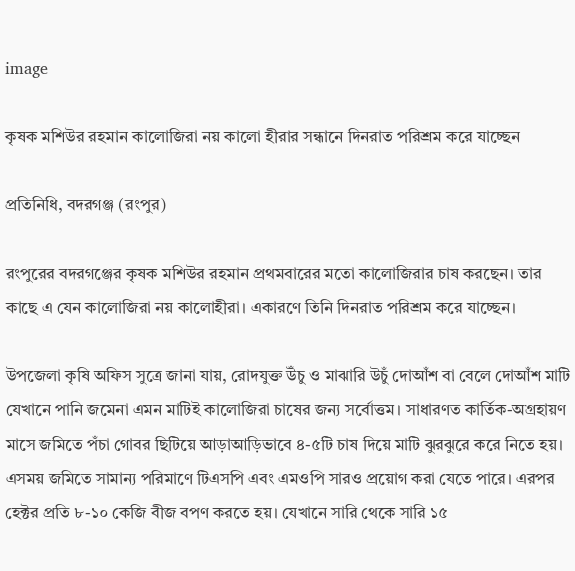image

কৃষক মশিউর রহমান কালোজিরা নয় কালো হীরার সন্ধানে দিনরাত পরিশ্রম করে যাচ্ছেন

প্রতিনিধি, বদরগঞ্জ (রংপুর)

রংপুরের বদরগঞ্জের কৃষক মশিউর রহমান প্রথমবারের মতো কালোজিরার চাষ করছেন। তার কাছে এ যেন কালোজিরা নয় কালোহীরা। একারণে তিনি দিনরাত পরিশ্রম করে যাচ্ছেন।

উপজেলা কৃষি অফিস সুত্রে জানা যায়, রোদযুক্ত উঁচু ও মাঝারি উচুঁ দোআঁশ বা বেলে দোআঁশ মাটি যেখানে পানি জমেনা এমন মাটিই কালোজিরা চাষের জন্য সর্বোত্তম। সাধারণত কার্তিক-অগ্রহায়ণ মাসে জমিতে পঁচা গোবর ছিটিয়ে আড়াআড়িভাবে ৪-৫টি চাষ দিয়ে মাটি ঝুরঝুরে করে নিতে হয়। এসময় জমিতে সামান্য পরিমাণে টিএসপি এবং এমওপি সারও প্রয়োগ করা যেতে পারে। এরপর হেক্টর প্রতি ৮-১০ কেজি বীজ বপণ করতে হয়। যেখানে সারি থেকে সারি ১৫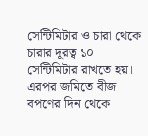সেন্টিমিটার ও চারা থেকে চারার দূরত্ব ১০ সেন্টিমিটার রাখতে হয়। এরপর জমিতে বীজ বপণের দিন থেকে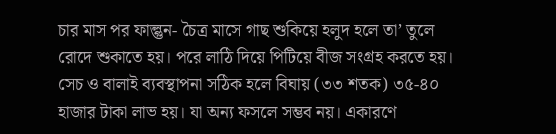চার মাস পর ফাল্গুন- চৈত্র মাসে গাছ শুকিয়ে হলুদ হলে তা’ তুলে রোদে শুকাতে হয়। পরে লাঠি দিয়ে পিটিয়ে বীজ সংগ্রহ করতে হয়। সেচ ও বালাই ব্যবস্থাপনা সঠিক হলে বিঘায় (৩৩ শতক) ৩৫-৪০ হাজার টাকা লাভ হয়। যা অন্য ফসলে সম্ভব নয়। একারণে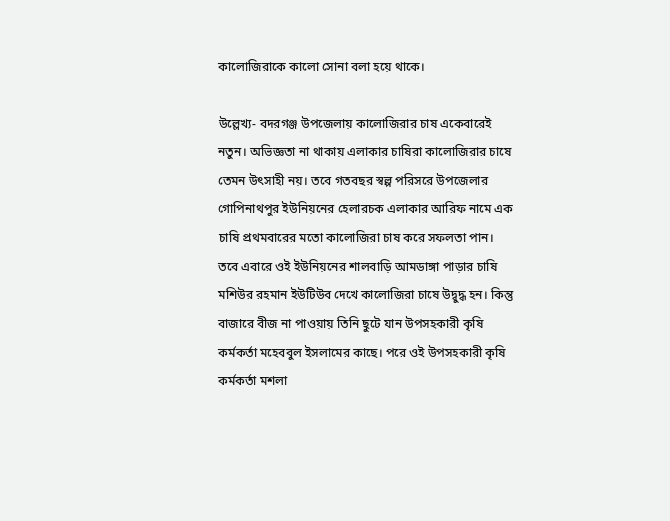কালোজিরাকে কালো সোনা বলা হয়ে থাকে।

উল্লেখ্য- বদরগঞ্জ উপজেলায় কালোজিরার চাষ একেবারেই নতুন। অভিজ্ঞতা না থাকায় এলাকার চাষিরা কালোজিরার চাষে তেমন উৎসাহী নয়। তবে গতবছর স্বল্প পরিসরে উপজেলার গোপিনাথপুর ইউনিয়নের হেলারচক এলাকার আরিফ নামে এক চাষি প্রথমবারের মতো কালোজিরা চাষ করে সফলতা পান। তবে এবারে ওই ইউনিয়নের শালবাড়ি আমডাঙ্গা পাড়ার চাষি মশিউর রহমান ইউটিউব দেখে কালোজিরা চাষে উদ্বুদ্ধ হন। কিন্তু বাজারে বীজ না পাওয়ায় তিনি ছুটে যান উপসহকারী কৃষি কর্মকর্তা মহেববুল ইসলামের কাছে। পরে ওই উপসহকারী কৃষি কর্মকর্তা মশলা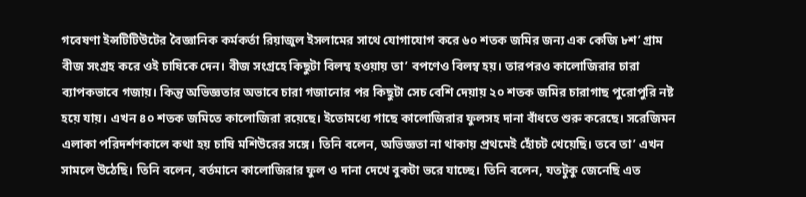গবেষণা ইন্সটিটিউটের বৈজ্ঞানিক কর্মকর্তা রিয়াজুল ইসলামের সাথে যোগাযোগ করে ৬০ শতক জমির জন্য এক কেজি ৮শ’ গ্রাম বীজ সংগ্রহ করে ওই চাষিকে দেন। বীজ সংগ্রহে কিছুটা বিলম্ব হওয়ায় তা’ বপণেও বিলম্ব হয়। তারপরও কালোজিরার চারা ব্যাপকভাবে গজায়। কিন্তু অভিজ্ঞতার অভাবে চারা গজানোর পর কিছুটা সেচ বেশি দেয়ায় ২০ শতক জমির চারাগাছ পুরোপুরি নষ্ট হয়ে যায়। এখন ৪০ শতক জমিতে কালোজিরা রয়েছে। ইতোমধ্যে গাছে কালোজিরার ফুলসহ দানা বাঁধতে শুরু করেছে। সরেজিমন এলাকা পরিদর্শণকালে কথা হয় চাষি মশিউরের সঙ্গে। তিনি বলেন, অভিজ্ঞতা না থাকায় প্রথমেই হোঁচট খেয়েছি। তবে তা’ এখন সামলে উঠেছি। তিনি বলেন, বর্তমানে কালোজিরার ফুল ও দানা দেখে বুকটা ভরে যাচ্ছে। তিনি বলেন, যতটুকু জেনেছি এত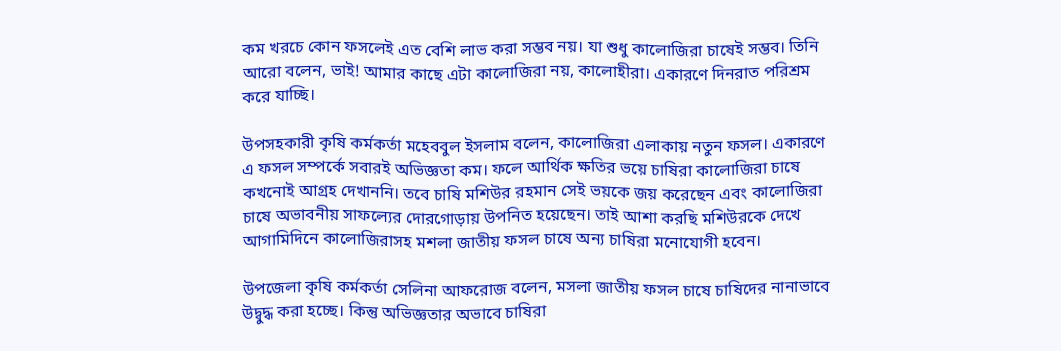কম খরচে কোন ফসলেই এত বেশি লাভ করা সম্ভব নয়। যা শুধু কালোজিরা চাষেই সম্ভব। তিনি আরো বলেন, ভাই! আমার কাছে এটা কালোজিরা নয়, কালোহীরা। একারণে দিনরাত পরিশ্রম করে যাচ্ছি।

উপসহকারী কৃষি কর্মকর্তা মহেববুল ইসলাম বলেন, কালোজিরা এলাকায় নতুন ফসল। একারণে এ ফসল সম্পর্কে সবারই অভিজ্ঞতা কম। ফলে আর্থিক ক্ষতির ভয়ে চাষিরা কালোজিরা চাষে কখনোই আগ্রহ দেখাননি। তবে চাষি মশিউর রহমান সেই ভয়কে জয় করেছেন এবং কালোজিরা চাষে অভাবনীয় সাফল্যের দোরগোড়ায় উপনিত হয়েছেন। তাই আশা করছি মশিউরকে দেখে আগামিদিনে কালোজিরাসহ মশলা জাতীয় ফসল চাষে অন্য চাষিরা মনোযোগী হবেন।

উপজেলা কৃষি কর্মকর্তা সেলিনা আফরোজ বলেন, মসলা জাতীয় ফসল চাষে চাষিদের নানাভাবে উদ্বুদ্ধ করা হচ্ছে। কিন্তু অভিজ্ঞতার অভাবে চাষিরা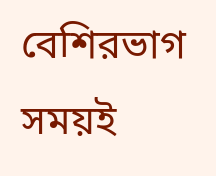বেশিরভাগ সময়ই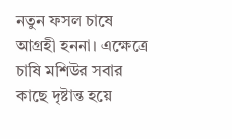নতুন ফসল চাষে আগ্রহী হননা। এক্ষেত্রে চাষি মশিউর সবার কাছে দৃষ্টান্ত হয়ে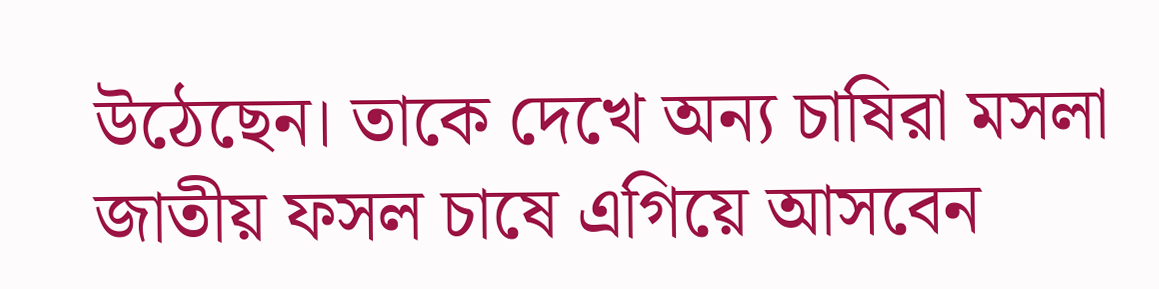উঠেছেন। তাকে দেখে অন্য চাষিরা মসলা জাতীয় ফসল চাষে এগিয়ে আসবেন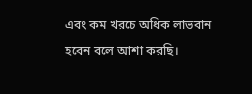এবং কম খরচে অধিক লাভবান হবেন বলে আশা করছি।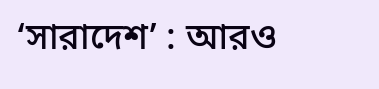‘সারাদেশ’ : আরও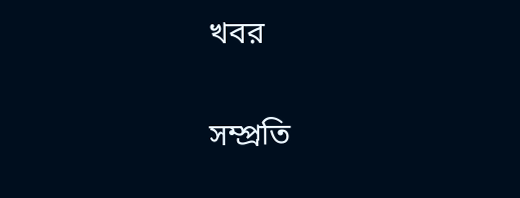খবর

সম্প্রতি